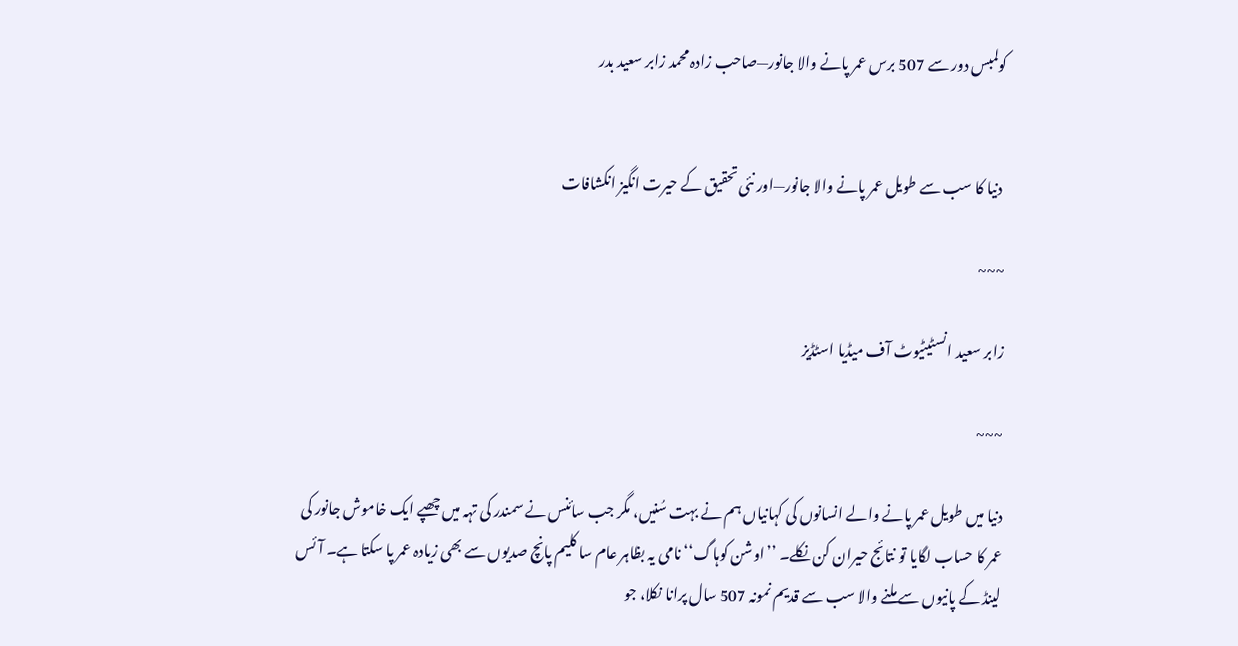کولمبس دور سے 507 برس عمر پانے والا جانور—صاحب زادہ محمد زابر سعید بدر


 دنیا کا سب سے طویل عمر پانے والا جانور—اور نئی تحقیق کے حیرت انگیز انکشافات

~~~

زابر سعید انسٹیٹیوٹ آف میڈیا اسٹڈیز

~~~

دنیا میں طویل عمر پانے والے انسانوں کی کہانیاں ہم نے بہت سُنیں، مگر جب سائنس نے سمندر کی تہہ میں چھپے ایک خاموش جانور کی عمر کا حساب لگایا تو نتائج حیران کن نکلے۔ ’’اوشن کوہاگ‘‘ نامی یہ بظاہر عام سا کلیم پانچ صدیوں سے بھی زیادہ عمر پا سکتا ہے۔ آئس لینڈ کے پانیوں سے ملنے والا سب سے قدیم نمونہ 507 سال پرانا نکلا، جو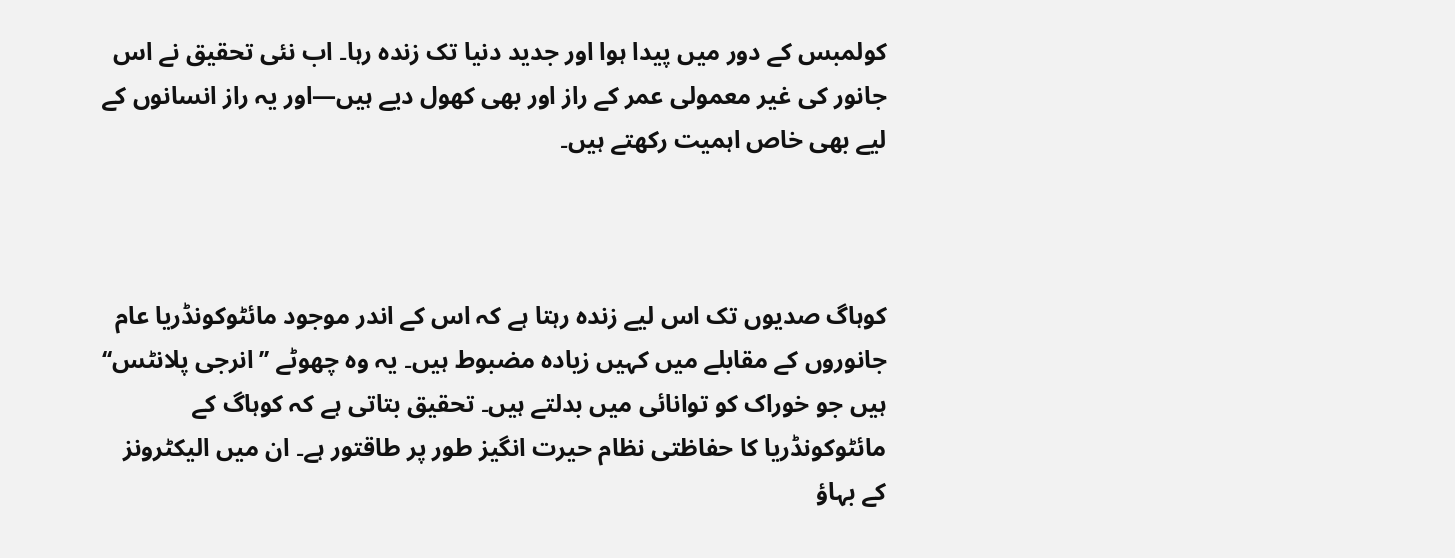کولمبس کے دور میں پیدا ہوا اور جدید دنیا تک زندہ رہا۔ اب نئی تحقیق نے اس جانور کی غیر معمولی عمر کے راز اور بھی کھول دیے ہیں—اور یہ راز انسانوں کے لیے بھی خاص اہمیت رکھتے ہیں۔



کوہاگ صدیوں تک اس لیے زندہ رہتا ہے کہ اس کے اندر موجود مائٹوکونڈریا عام جانوروں کے مقابلے میں کہیں زیادہ مضبوط ہیں۔ یہ وہ چھوٹے ’’انرجی پلانٹس‘‘ ہیں جو خوراک کو توانائی میں بدلتے ہیں۔ تحقیق بتاتی ہے کہ کوہاگ کے مائٹوکونڈریا کا حفاظتی نظام حیرت انگیز طور پر طاقتور ہے۔ ان میں الیکٹرونز کے بہاؤ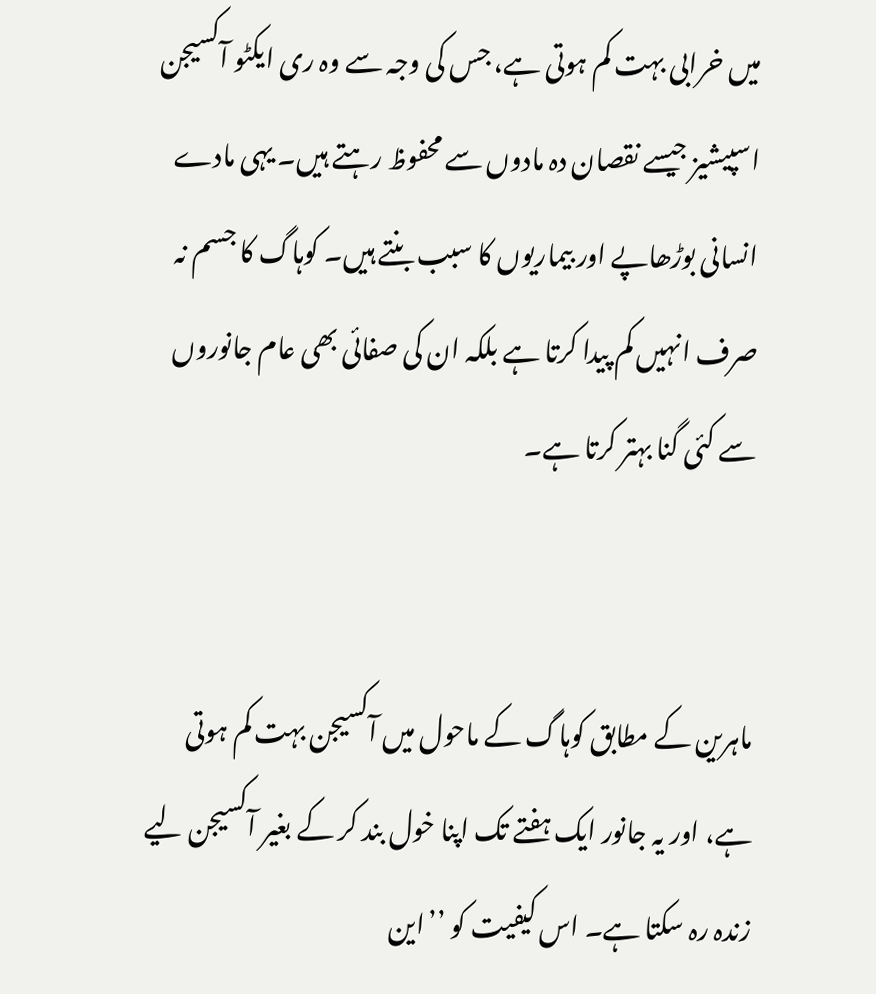میں خرابی بہت کم ہوتی ہے، جس کی وجہ سے وہ ری ایکٹو آکسیجن اسپیشیز جیسے نقصان دہ مادوں سے محفوظ رہتے ہیں۔ یہی مادے انسانی بوڑھاپے اور بیماریوں کا سبب بنتے ہیں۔ کوہاگ کا جسم نہ صرف انہیں کم پیدا کرتا ہے بلکہ ان کی صفائی بھی عام جانوروں سے کئی گنا بہتر کرتا ہے۔


ماہرین کے مطابق کوہاگ کے ماحول میں آکسیجن بہت کم ہوتی ہے، اور یہ جانور ایک ہفتے تک اپنا خول بند کر کے بغیر آکسیجن لیے زندہ رہ سکتا ہے۔ اس کیفیت کو ’’این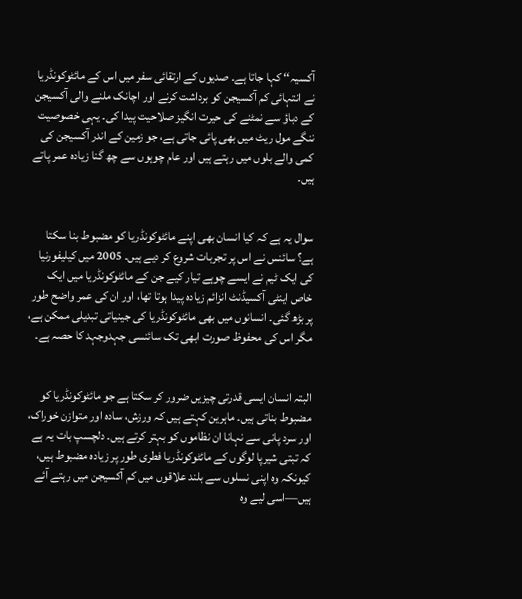آکسیہ‘‘ کہا جاتا ہے۔ صدیوں کے ارتقائی سفر میں اس کے مائٹوکونڈریا نے انتہائی کم آکسیجن کو برداشت کرنے اور اچانک ملنے والی آکسیجن کے دباؤ سے نمٹنے کی حیرت انگیز صلاحیت پیدا کی۔ یہی خصوصیت ننگے مول ریٹ میں بھی پائی جاتی ہے، جو زمین کے اندر آکسیجن کی کمی والے بلوں میں رہتے ہیں اور عام چوہوں سے چھ گنا زیادہ عمر پاتے ہیں۔


سوال یہ ہے کہ کیا انسان بھی اپنے مائٹوکونڈریا کو مضبوط بنا سکتا ہے؟ سائنس نے اس پر تجربات شروع کر دیے ہیں۔ 2005 میں کیلیفورنیا کی ایک ٹیم نے ایسے چوہے تیار کیے جن کے مائٹوکونڈریا میں ایک خاص اینٹی آکسیڈنٹ انزائم زیادہ پیدا ہوتا تھا، اور ان کی عمر واضح طور پر بڑھ گئی۔ انسانوں میں بھی مائٹوکونڈریا کی جینیاتی تبدیلی ممکن ہے، مگر اس کی محفوظ صورت ابھی تک سائنسی جہدوجہد کا حصہ ہے۔


البتہ انسان ایسی قدرتی چیزیں ضرور کر سکتا ہے جو مائٹوکونڈریا کو مضبوط بناتی ہیں۔ ماہرین کہتے ہیں کہ ورزش، سادہ اور متوازن خوراک، اور سرد پانی سے نہانا ان نظاموں کو بہتر کرتے ہیں۔ دلچسپ بات یہ ہے کہ تبتی شیرپا لوگوں کے مائٹوکونڈریا فطری طور پر زیادہ مضبوط ہیں، کیونکہ وہ اپنی نسلوں سے بلند علاقوں میں کم آکسیجن میں رہتے آئے ہیں—اسی لیے وہ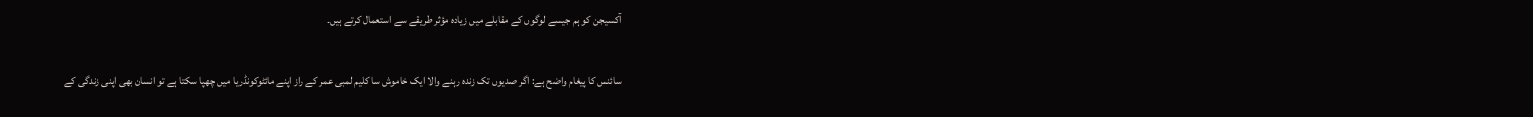آکسیجن کو ہم جیسے لوگوں کے مقابلے میں زیادہ مؤثر طریقے سے استعمال کرتے ہیں۔


سائنس کا پیغام واضح ہے: اگر صدیوں تک زندہ رہنے والا ایک خاموش سا کلیم لمبی عمر کے راز اپنے مائٹوکونڈریا میں چھپا سکتا ہے تو انسان بھی اپنی زندگی کے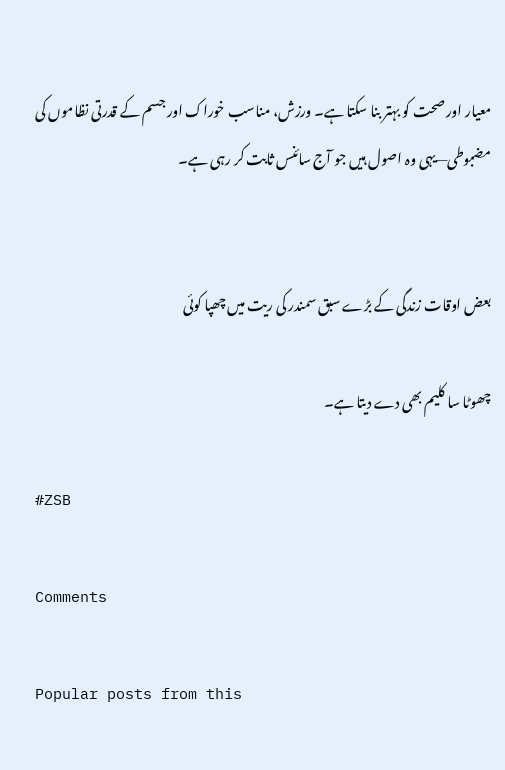معیار اور صحت کو بہتر بنا سکتا ہے۔ ورزش، مناسب خوراک اور جسم کے قدرتی نظاموں کی مضبوطی—یہی وہ اصول ہیں جو آج سائنس ثابت کر رہی ہے۔


بعض اوقات زندگی کے بڑے سبق سمندر کی ریت میں چھپا کوئی

چھوٹا سا کلیم بھی دے دیتا ہے۔

#ZSB

Comments

Popular posts from this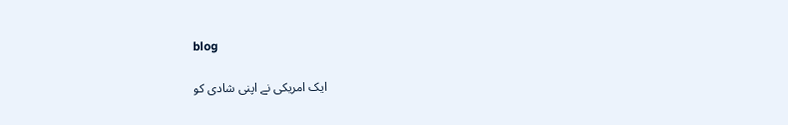blog

ایک امریکی نے اپنی شادی کو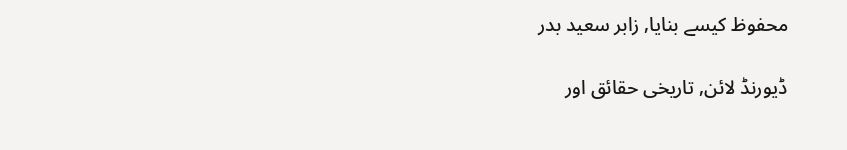محفوظ کیسے بنایا, زابر سعید بدر

ڈیورنڈ لائن, تاریخی حقائق اور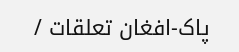پاک-افغان تعلقات /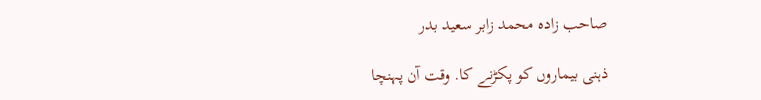صاحب زادہ محمد زابر سعید بدر

ذہنی بیماروں کو پکڑنے کا. وقت آن پہنچا